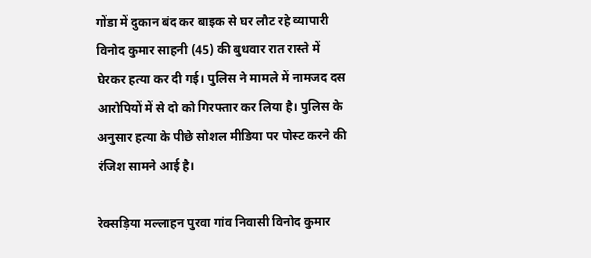गोंडा में दुकान बंद कर बाइक से घर लौट रहे व्यापारी विनोद कुमार साहनी (45) की बुधवार रात रास्ते में घेरकर हत्या कर दी गई। पुलिस ने मामले में नामजद दस आरोपियों में से दो को गिरफ्तार कर लिया है। पुलिस के अनुसार हत्या के पीछे सोशल मीडिया पर पोस्ट करने की रंजिश सामने आई है।

रेक्सड़िया मल्लाहन पुरवा गांव निवासी विनोद कुमार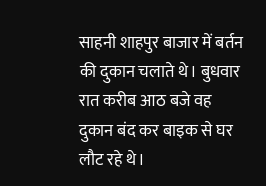साहनी शाहपुर बाजार में बर्तन की दुकान चलाते थे। बुधवार रात करीब आठ बजे वह दुकान बंद कर बाइक से घर लौट रहे थे।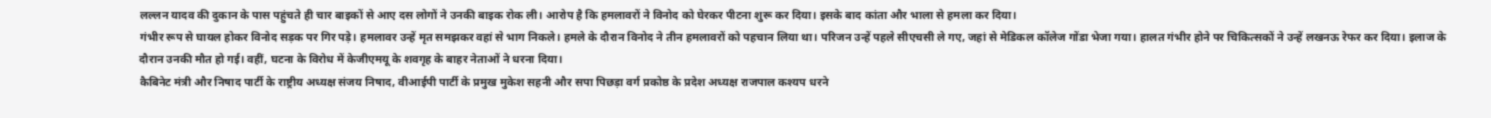लल्लन यादव की दुकान के पास पहुंचते ही चार बाइकों से आए दस लोगों ने उनकी बाइक रोक ली। आरोप है कि हमलावरों ने विनोद को घेरकर पीटना शुरू कर दिया। इसके बाद कांता और भाला से हमला कर दिया।
गंभीर रूप से घायल होकर विनोद सड़क पर गिर पड़े। हमलावर उन्हें मृत समझकर वहां से भाग निकले। हमले के दौरान विनोद ने तीन हमलावरों को पहचान लिया था। परिजन उन्हें पहले सीएचसी ले गए, जहां से मेडिकल कॉलेज गोंडा भेजा गया। हालत गंभीर होने पर चिकित्सकों ने उन्हें लखनऊ रेफर कर दिया। इलाज के दौरान उनकी मौत हो गई। वहीं, घटना के विरोध में केजीएमयू के शवगृह के बाहर नेताओं ने धरना दिया।
कैबिनेट मंत्री और निषाद पार्टी के राष्ट्रीय अध्यक्ष संजय निषाद, वीआईपी पार्टी के प्रमुख मुकेश सहनी और सपा पिछड़ा वर्ग प्रकोष्ठ के प्रदेश अध्यक्ष राजपाल कश्यप धरने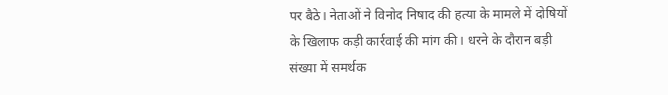पर बैठे। नेताओं ने विनोद निषाद की हत्या के मामले में दोषियों के खिलाफ कड़ी कार्रवाई की मांग की। धरने के दौरान बड़ी संख्या में समर्थक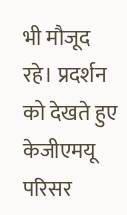भी मौजूद रहे। प्रदर्शन को देखते हुए केजीएमयू परिसर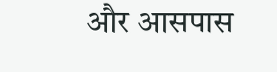और आसपास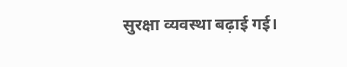सुरक्षा व्यवस्था बढ़ाई गई।